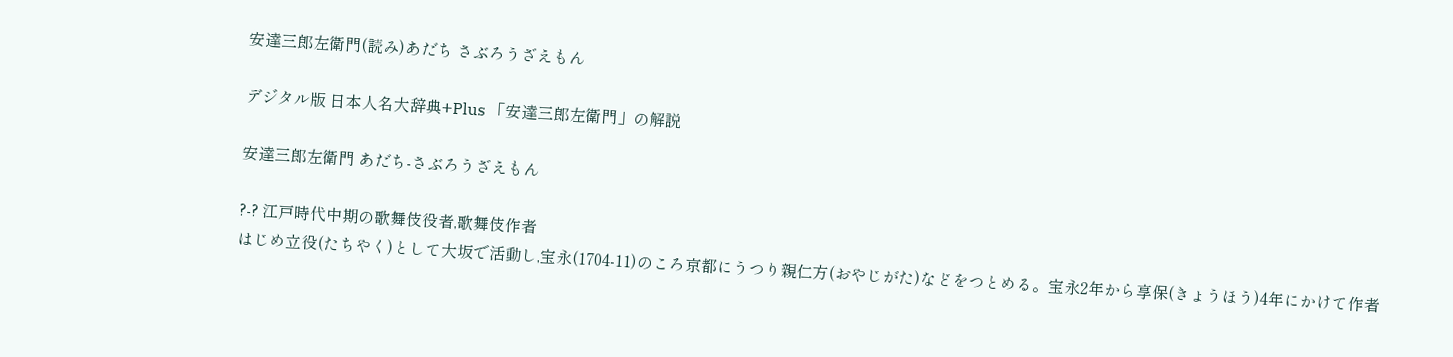安達三郎左衛門(読み)あだち さぶろうざえもん

デジタル版 日本人名大辞典+Plus 「安達三郎左衛門」の解説

安達三郎左衛門 あだち-さぶろうざえもん

?-? 江戸時代中期の歌舞伎役者,歌舞伎作者
はじめ立役(たちやく)として大坂で活動し,宝永(1704-11)のころ京都にうつり親仁方(おやじがた)などをつとめる。宝永2年から享保(きょうほう)4年にかけて作者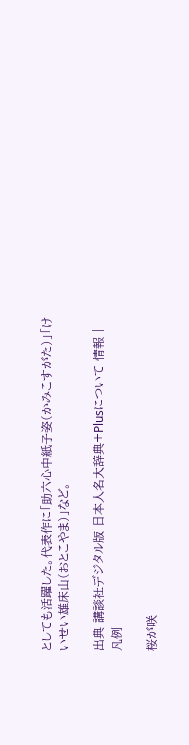としても活躍した。代表作に「助六心中紙子姿(かみこすがた)」「けいせい雄床山(おとこやま)」など。

出典 講談社デジタル版 日本人名大辞典+Plusについて 情報 | 凡例

桜が咲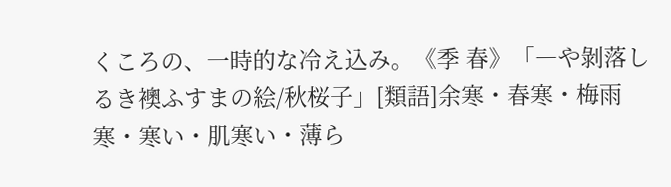くころの、一時的な冷え込み。《季 春》「―や剝落しるき襖ふすまの絵/秋桜子」[類語]余寒・春寒・梅雨寒・寒い・肌寒い・薄ら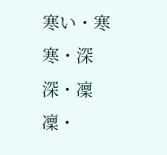寒い・寒寒・深深・凜凜・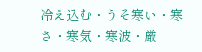冷え込む・うそ寒い・寒さ・寒気・寒波・厳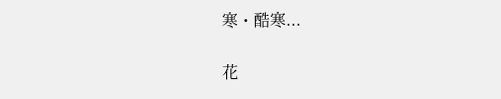寒・酷寒...

花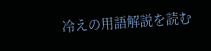冷えの用語解説を読む